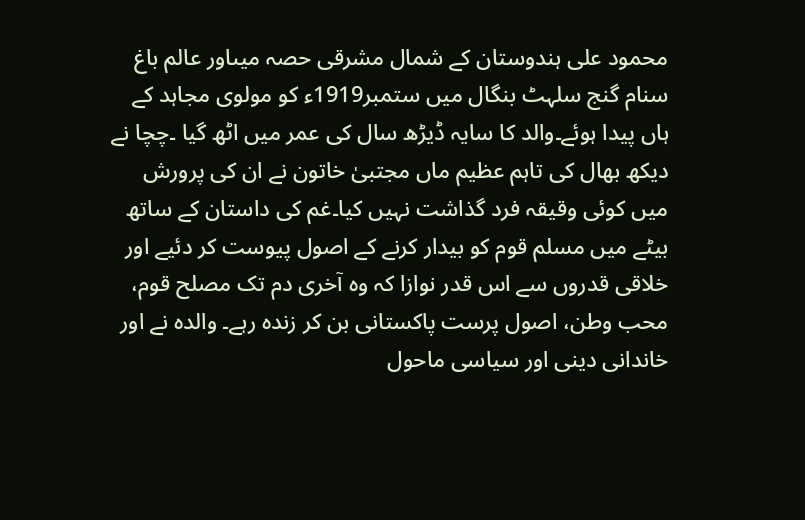محمود علی ہندوستان کے شمال مشرقی حصہ میںاور عالم باغ سنام گنج سلہٹ بنگال میں ستمبر1919ء کو مولوی مجاہد کے ہاں پیدا ہوئے۔والد کا سایہ ڈیڑھ سال کی عمر میں اٹھ گیا ۔چچا نے دیکھ بھال کی تاہم عظیم ماں مجتبیٰ خاتون نے ان کی پرورش میں کوئی وقیقہ فرد گذاشت نہیں کیا۔غم کی داستان کے ساتھ بیٹے میں مسلم قوم کو بیدار کرنے کے اصول پیوست کر دئیے اور خلاقی قدروں سے اس قدر نوازا کہ وہ آخری دم تک مصلح قوم، محب وطن، اصول پرست پاکستانی بن کر زندہ رہے۔ والدہ نے اور خاندانی دینی اور سیاسی ماحول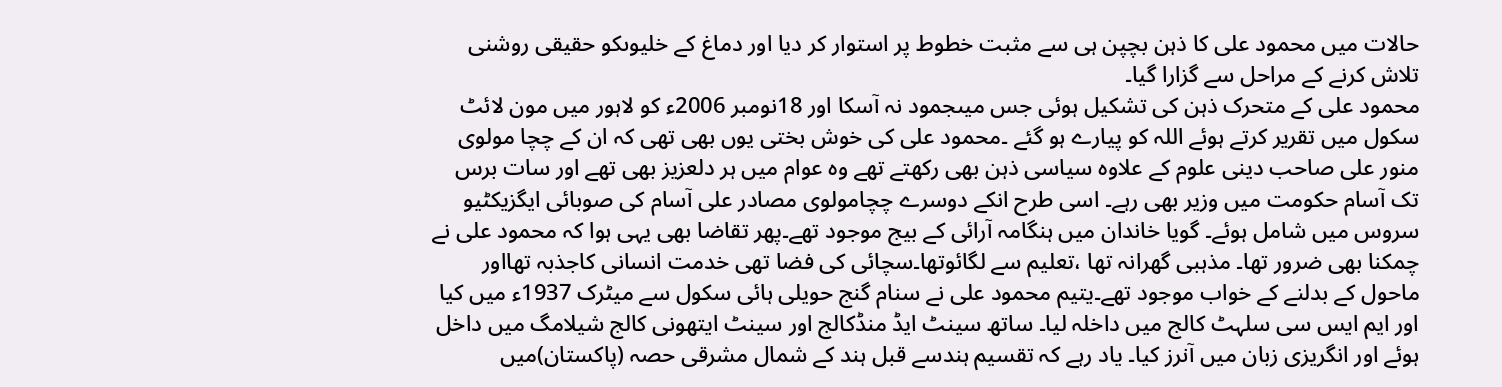حالات میں محمود علی کا ذہن بچپن ہی سے مثبت خطوط پر استوار کر دیا اور دماغ کے خلیوںکو حقیقی روشنی تلاش کرنے کے مراحل سے گزارا گیا۔
محمود علی کے متحرک ذہن کی تشکیل ہوئی جس میںجمود نہ آسکا اور 18نومبر 2006ء کو لاہور میں مون لائٹ سکول میں تقریر کرتے ہوئے اللہ کو پیارے ہو گئے ۔محمود علی کی خوش بختی یوں بھی تھی کہ ان کے چچا مولوی منور علی صاحب دینی علوم کے علاوہ سیاسی ذہن بھی رکھتے تھے وہ عوام میں ہر دلعزیز بھی تھے اور سات برس تک آسام حکومت میں وزیر بھی رہے۔ اسی طرح انکے دوسرے چچامولوی مصادر علی آسام کی صوبائی ایگزیکٹیو سروس میں شامل ہوئے۔ گویا خاندان میں ہنگامہ آرائی کے بیج موجود تھے۔پھر تقاضا بھی یہی ہوا کہ محمود علی نے چمکنا بھی ضرور تھا۔ مذہبی گھرانہ تھا ،تعلیم سے لگائوتھا۔سچائی کی فضا تھی خدمت انسانی کاجذبہ تھااور ماحول کے بدلنے کے خواب موجود تھے۔یتیم محمود علی نے سنام گنج حویلی ہائی سکول سے میٹرک 1937ء میں کیا اور ایم ایس سی سلہٹ کالج میں داخلہ لیا۔ ساتھ سینٹ ایڈ منڈکالج اور سینٹ ایتھونی کالج شیلامگ میں داخل ہوئے اور انگریزی زبان میں آنرز کیا۔ یاد رہے کہ تقسیم ہندسے قبل ہند کے شمال مشرقی حصہ (پاکستان)میں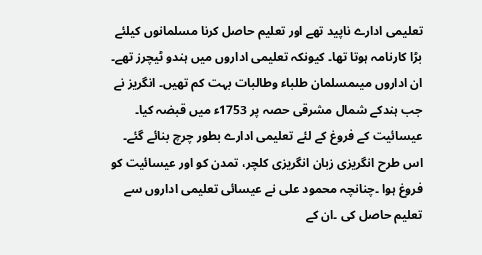تعلیمی ادارے ناپید تھے اور تعلیم حاصل کرنا مسلمانوں کیلئے بڑا کارنامہ ہوتا تھا۔ کیونکہ تعلیمی اداروں میں ہندو ٹیچرز تھے۔ ان اداروں میںمسلمان طلباء وطالبات بہت کم تھیں۔ انگریز نے جب ہندکے شمال مشرقی حصہ پر 1753ء میں قبضہ کیا۔ عیسائیت کے فروغ کے لئے تعلیمی ادارے بطور چرچ بنائے گئے۔ اس طرح انگریزی زبان انگریزی کلچر، تمدن کو اور عیسائیت کو فروغ ہوا ۔چنانچہ محمود علی نے عیسائی تعلیمی اداروں سے تعلیم حاصل کی ۔ان کے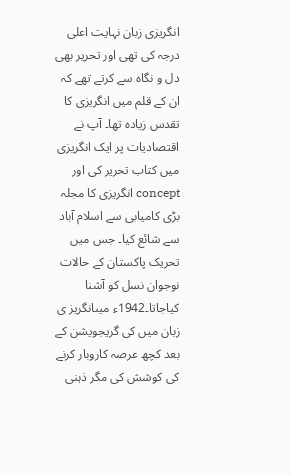انگریزی زبان نہایت اعلی درجہ کی تھی اور تحریر بھی دل و نگاہ سے کرتے تھے کہ ان کے قلم میں انگریزی کا تقدس زیادہ تھا۔ آپ نے اقتصادیات پر ایک انگریزی میں کتاب تحریر کی اور concept انگریزی کا مجلہ بڑی کامیابی سے اسلام آباد سے شائع کیا۔ جس میں تحریک پاکستان کے حالات نوجوان نسل کو آشنا کیاجاتا۔1942ء میںانگریز ی زبان میں کی گریجویشن کے بعد کچھ عرصہ کاروبار کرنے کی کوشش کی مگر ذہنی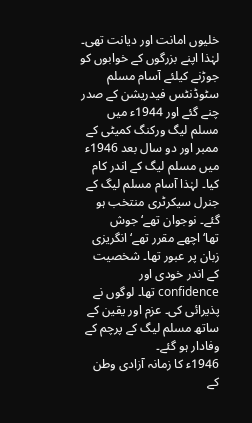خلیوں امانت اور دیانت تھی۔ لہٰذا اپنے بزرگوں کے خوابوں کو جوڑنے کیلئے آسام مسلم سٹوڈنٹس فیدریشن کے صدر چنے گئے اور 1944ء میں مسلم لیگ ورکنگ کمیٹی کے ممبر اور دو سال بعد 1946ء میں مسلم لیگ کے اندر کام کیا۔ لہٰذا آسام مسلم لیگ کے جنرل سیکرٹری منتخب ہو گئے۔ نوجوان تھے‘ جوش تھا‘اچھے مقرر تھے‘انگریزی زبان پر عبور تھا۔ شخصیت کے اندر خودی اور confidence تھا۔ لوگوں نے پذیرائی کی۔ عزم اور یقین کے ساتھ مسلم لیگ کے پرچم کے وفادار ہو گئے۔
1946ء کا زمانہ آزادی وطن کے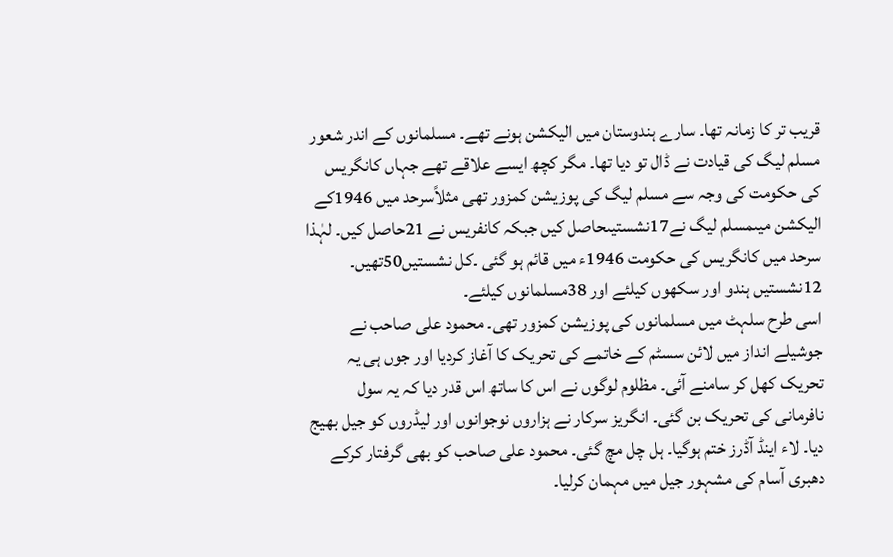قریب تر کا زمانہ تھا۔ سارے ہندوستان میں الیکشن ہونے تھے۔ مسلمانوں کے اندر شعور مسلم لیگ کی قیادت نے ڈال تو دیا تھا۔ مگر کچھ ایسے علاقے تھے جہاں کانگریس کی حکومت کی وجہ سے مسلم لیگ کی پوزیشن کمزور تھی مثلاًسرحد میں 1946کے الیکشن میںمسلم لیگ نے17نشستیںحاصل کیں جبکہ کانفریس نے 21حاصل کیں۔ لہٰذا سرحد میں کانگریس کی حکومت 1946ء میں قائم ہو گئی ۔کل نشستیں50تھیں۔ 12نشستیں ہندو اور سکھوں کیلئے اور 38مسلمانوں کیلئے۔
اسی طرح سلہٹ میں مسلمانوں کی پوزیشن کمزور تھی۔ محمود علی صاحب نے جوشیلے انداز میں لائن سسٹم کے خاتمے کی تحریک کا آغاز کردیا اور جوں ہی یہ تحریک کھل کر سامنے آئی۔ مظلوم لوگوں نے اس کا ساتھ اس قدر دیا کہ یہ سول نافرمانی کی تحریک بن گئی۔ انگریز سرکار نے ہزاروں نوجوانوں اور لیڈروں کو جیل بھیج دیا۔ لاء اینڈ آڈرز ختم ہوگیا۔ ہل چل مچ گئی۔ محمود علی صاحب کو بھی گرفتار کرکے دھبری آسام کی مشہور جیل میں مہمان کرلیا۔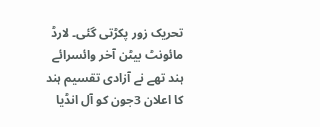تحریک زور پکڑتی گئی۔ لارڈ مائونٹ بیٹن آخر وائسرائے ہند تھے نے آزادی تقسیم ہند کا اعلان 3جون کو آل انڈیا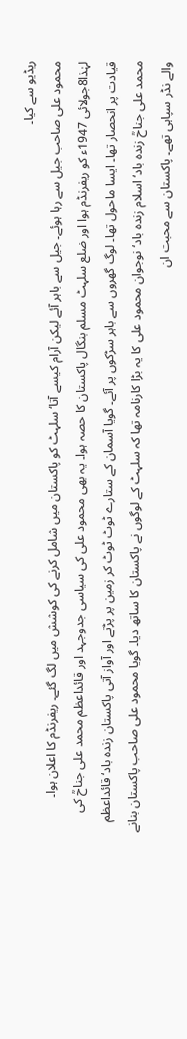ریڈیو سے کیا۔
محمود علی صاحب جیل سے رہا ہوئے۔ جیل سے باہر آئے لیکن آرام کیسے آتا‘ سلہٹ کو پاکستان میں شامل کرنے کی کوشش میں لگ گئے۔ ریفرنڈم کا اعلان ہوا۔ لہٰذا8جولائی 1947ء کو ریفرنڈم ہوا اور ضلع سلہٹ مسلم بنگال پاکستان کا حصہ ہوا۔ یہ بھی محمود علی کی سیاسی جدوجہد اور قائداعظم محمد علی جناحؒ کی قیادت پر انحصار تھا۔ ایسا ماحول تھا۔ لوگ گھروں سے باہر سڑکوں پر آئے۔ گویا آسمان کے ستارے ٹوٹ ٹوٹ کر زمین پر پڑتے اور آواز آتی پاکستان زندہ باد‘ قائداعظم محمد علی جناحؒ زندہ باد‘ اسلام زندہ باد‘ نوجوان محمود علی کا یہ بڑا کارنامہ تھا کہ سلہٹ کے لوگوں نے پاکستان کا ساتھ دیا۔ گویا محمود علی صاحب پاکستان بنانے والے نڈر سپاہی تھے۔ پاکستان سے محبت ان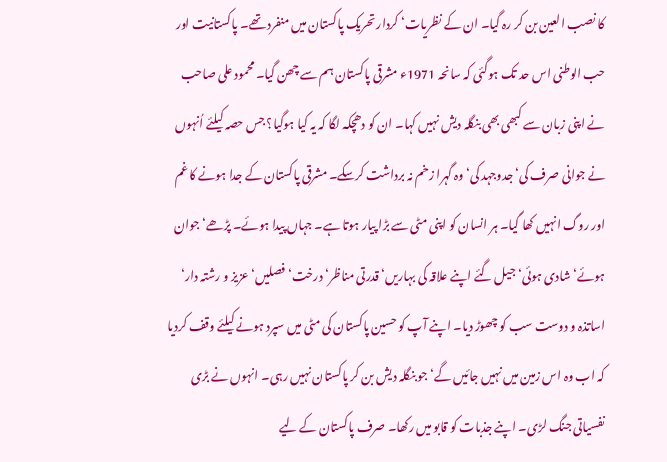کا نصب العین بن کر رہ گیا۔ ان کے نظریات‘ کردار تحریک پاکستان میں منفرد تھے۔ پاکستانیت اور حب الوطنی اس حد تک ہوگئی کہ سانحہ 1971ء مشرقی پاکستان ہم سے چھن گیا۔ محمود علی صاحب نے اپنی زبان سے کبھی بھی بنگلہ دیش نہیں کہا۔ ان کو دھچکہ لگا کہ یہ کیا ہوگیا؟ جس حصہ کیلئے اُنہوں نے جوانی صرف کی‘ جدوجہد کی‘ وہ گہرا زخم نہ برداشت کرسکے۔ مشرقی پاکستان کے جدا ہونے کا غم اور روگ انہیں کھا گیا۔ ہر انسان کو اپنی مٹی سے بڑا پیار ہوتا ہے۔ جہاں پیدا ہوئے۔ پڑھے‘ جوان ہوئے‘ شادی ہوئی‘ جیل گئے اپنے علاقہ کی بہاریں‘ قدرتی مناظر‘ درخت‘ فصلیں‘ عزیز و رشتہ دار‘ اساتذہ و دوست سب کو چھوڑ دیا۔ اپنے آپ کو حسین پاکستان کی مٹی میں سپرد ہونے کیلئے وقف کردیا کہ اب وہ اس زمین میں نہیں جائیں گے‘ جو بنگلہ دیش بن کر پاکستان نہیں رہی۔ انہوں نے بڑی نفسیاتی جنگ لڑی۔ اپنے جذبات کو قابو میں رکھا۔ صرف پاکستان کے لیے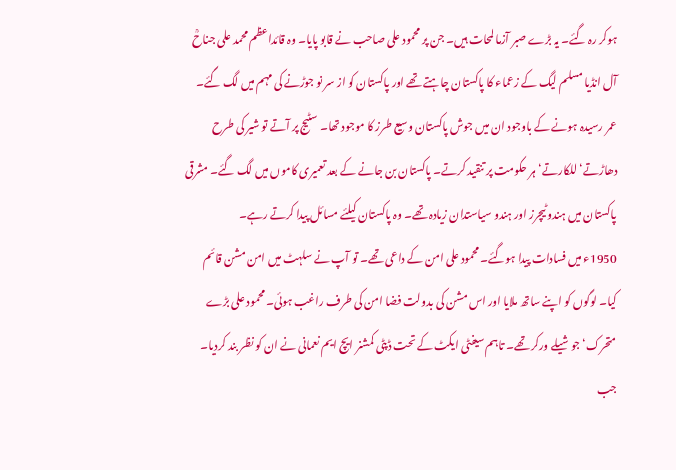ہوکر رہ گئے۔ یہ بڑے صبر آزما لمحات ہیں۔ جن پر محمود علی صاحب نے قابو پایا۔ وہ قائداعظم محمد علی جناحؒ آل انڈیا مسلم لیگ کے زعماء کا پاکستان چاہتے تھے اور پاکستان کو از سر نو جوڑنے کی مہم میں لگ گئے۔ عمر رسیدہ ہونے کے باوجود ان میں جوش پاکستان وسیع طرز کا موجود تھا۔ سٹیج پر آتے تو شیر کی طرح دھاڑتے‘ للکارتے‘ ہر حکومت پر تنقید کرتے۔ پاکستان بن جانے کے بعد تعمیری کاموں میں لگ گئے۔ مشرقی پاکستان میں ہندو ٹیچرز اور ہندو سیاستدان زیادہ تھے۔ وہ پاکستان کیلئے مسائل پیدا کرتے رہے۔
1950ء میں فسادات پیدا ہوگئے۔ محمود علی امن کے داعی تھے۔ تو آپ نے سلہٹ میں امن مشن قائم کیا۔ لوگوں کو اپنے ساتھ ملایا اور اس مشن کی بدولت فضا امن کی طرف راغب ہوئی۔ محمود علی بڑے متحرک‘ جوشیلے ورکر تھے۔ تاہم سیفٹی ایکٹ کے تحت ڈپٹی کمشنر ایچ ایم نعمانی نے ان کو نظر بند کردیا۔ جب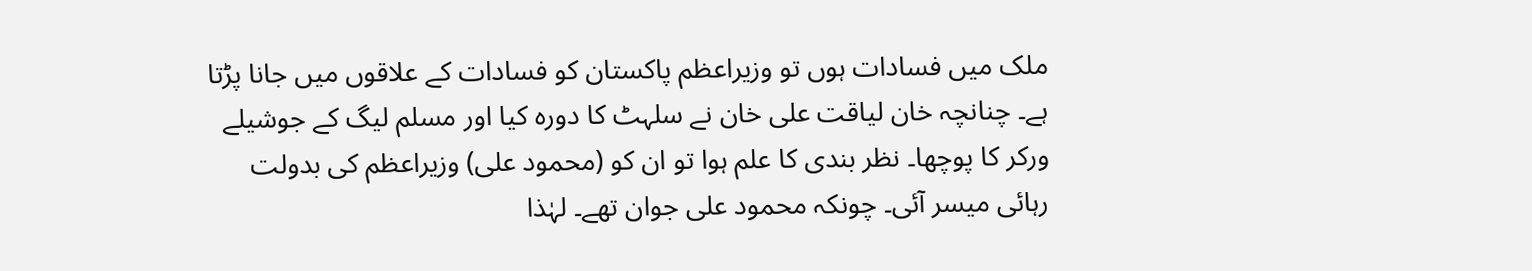ملک میں فسادات ہوں تو وزیراعظم پاکستان کو فسادات کے علاقوں میں جانا پڑتا ہے۔ چنانچہ خان لیاقت علی خان نے سلہٹ کا دورہ کیا اور مسلم لیگ کے جوشیلے ورکر کا پوچھا۔ نظر بندی کا علم ہوا تو ان کو (محمود علی) وزیراعظم کی بدولت رہائی میسر آئی۔ چونکہ محمود علی جوان تھے۔ لہٰذا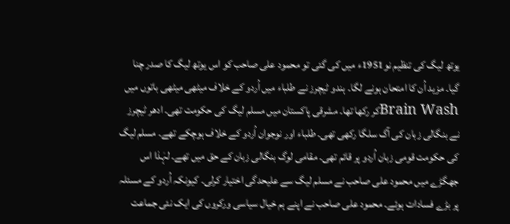یوتھ لیگ کی تنظیم نو1951ء میں کی گئی تو محمود علی صاحب کو اس یوتھ لیگ کا صدر چنا گیا۔ مزید اُن کا امتحان ہونے لگا۔ ہندو ٹیچرز نے طلباء میں اُردو کے خلاف میٹھی میٹھی باتوں میں Brain Washکر رکھا تھا۔ مشرقی پاکستان میں مسلم لیگ کی حکومت تھی۔ ادھر ٹیچرز نے بنگالی زبان کی آگ سلگا رکھی تھی۔ طلباء اور نوجوان اُردو کے خلاف ہوچکے تھے۔ مسلم لیگ کی حکومت قومی زبان اُردو پر قائم تھی۔ مقامی لوگ بنگالی زبان کے حق میں تھے۔ لہٰذا اس جھگڑے میں محمود علی صاحب نے مسلم لیگ سے علیحدگی اختیار کرلی۔ کیونکہ اُردو کے مسئلہ پر بڑے فسادات ہوئے۔ محمود علی صاحب نے اپنے ہم خیال سیاسی ورکروں کی ایک نئی جماعت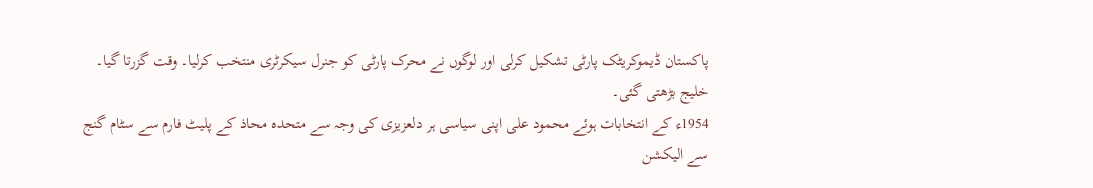پاکستان ڈیموکریٹک پارٹی تشکیل کرلی اور لوگوں نے محرک پارٹی کو جنرل سیکرٹری منتخب کرلیا۔ وقت گزرتا گیا۔ خلیج بڑھتی گئی۔
1954ء کے انتخابات ہوئے محمود علی اپنی سیاسی ہر دلعزیزی کی وجہ سے متحدہ محاذ کے پلیٹ فارم سے سٹام گنج سے الیکشن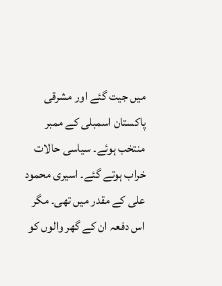میں جیت گئے اور مشرقی پاکستان اسمبلی کے ممبر منتخب ہوئے۔ سیاسی حالات خراب ہوتے گئے۔ اسیری محمود علی کے مقدر میں تھی۔ مگر اس دفعہ ان کے گھر والوں کو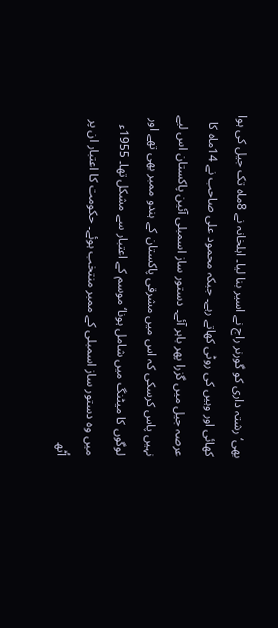بھی‘ رشتہ داری کو گورنر راج نے اسیر بنا لیا۔ اہلخانہ نے 8ماہ تک جیل کی ہوا کھائی اور وہیں کی روٹی کھاتے رہے۔ جبکہ محمود علی صاحب نے 14ماہ کا عرصہ جیل میں گزرا پھر باہر آئے۔ دستور ساز اسمبلی آئین پاکستان اس لیے نہیں پاس کرسکی کہ اس میں مشرقی پاکستان کے ہندو ممبر بھی تھے اور لوگوں کا میٹنگ میں شامل ہونا‘ موسم کے اعتبار سے مشکل تھا۔ 1955ء میں وہ دستور ساز اسمبلی کے ممبر منتخب ہوئے۔ حکومت کا اعتبار ان پر اُٹھ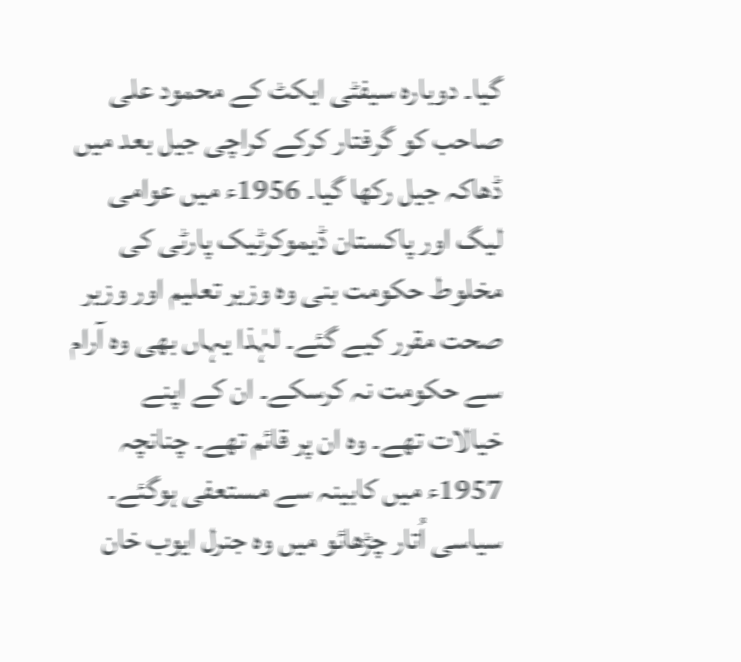گیا۔ دوبارہ سیفٹی ایکٹ کے محمود علی صاحب کو گرفتار کرکے کراچی جیل بعد میں ڈھاکہ جیل رکھا گیا۔ 1956ء میں عوامی لیگ اور پاکستان ڈیموکرٹیک پارٹی کی مخلوط حکومت بنی وہ وزیر تعلیم اور وزیر صحت مقرر کیے گئے۔ لہٰذا یہاں بھی وہ آرام سے حکومت نہ کرسکے۔ ان کے اپنے خیالات تھے۔ وہ ان پر قائم تھے۔ چنانچہ 1957ء میں کابینہ سے مستعفی ہوگئے۔ سیاسی اُتار چڑھائو میں وہ جنرل ایوب خان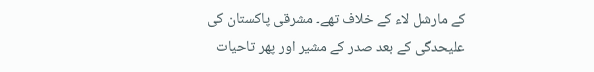کے مارشل لاء کے خلاف تھے۔ مشرقی پاکستان کی علیحدگی کے بعد صدر کے مشیر اور پھر تاحیات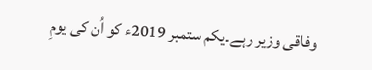وفاقی وزیر رہے۔یکم ستمبر 2019ء کو اُن کی یومِ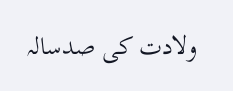ولادت کی صدسالہ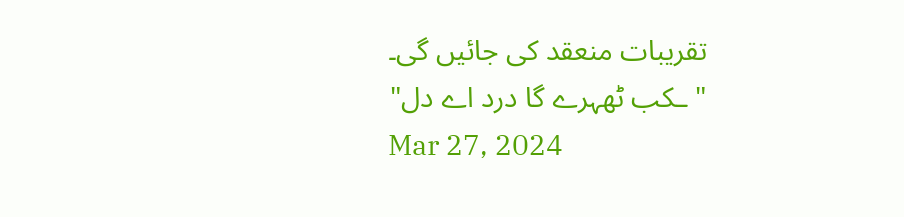تقریبات منعقد کی جائیں گی۔
"ـکب ٹھہرے گا درد اے دل"
Mar 27, 2024